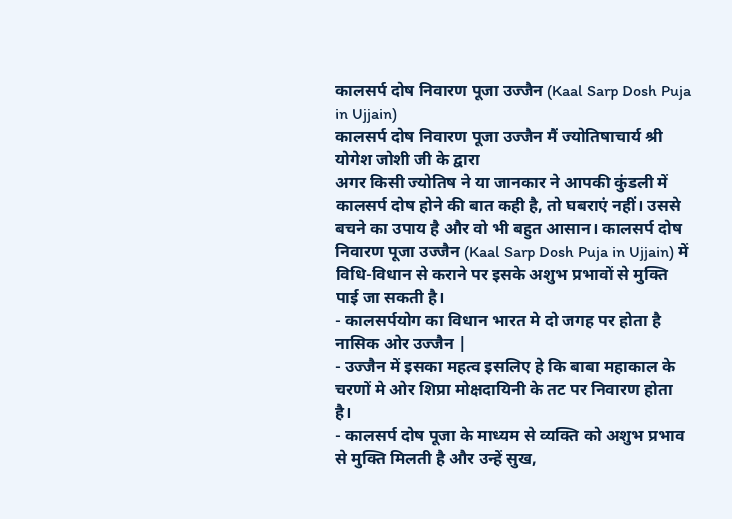कालसर्प दोष निवारण पूजा उज्जैन (Kaal Sarp Dosh Puja in Ujjain)
कालसर्प दोष निवारण पूजा उज्जैन मैं ज्योतिषाचार्य श्री योगेश जोशी जी के द्वारा
अगर किसी ज्योतिष ने या जानकार ने आपकी कुंडली में कालसर्प दोष होने की बात कही है, तो घबराएं नहीं। उससे बचने का उपाय है और वो भी बहुत आसान। कालसर्प दोष निवारण पूजा उज्जैन (Kaal Sarp Dosh Puja in Ujjain) में विधि-विधान से कराने पर इसके अशुभ प्रभावों से मुक्ति पाई जा सकती है।
- कालसर्पयोग का विधान भारत मे दो जगह पर होता है नासिक ओर उज्जैन |
- उज्जैन में इसका महत्व इसलिए हे कि बाबा महाकाल के चरणों मे ओर शिप्रा मोक्षदायिनी के तट पर निवारण होता है।
- कालसर्प दोष पूजा के माध्यम से व्यक्ति को अशुभ प्रभाव से मुक्ति मिलती है और उन्हें सुख,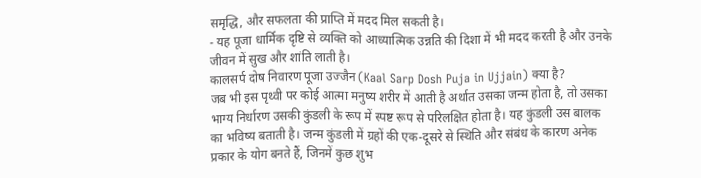समृद्धि, और सफलता की प्राप्ति में मदद मिल सकती है।
- यह पूजा धार्मिक दृष्टि से व्यक्ति को आध्यात्मिक उन्नति की दिशा में भी मदद करती है और उनके जीवन में सुख और शांति लाती है।
कालसर्प दोष निवारण पूजा उज्जैन (Kaal Sarp Dosh Puja in Ujjain) क्या है?
जब भी इस पृथ्वी पर कोई आत्मा मनुष्य शरीर में आती है अर्थात उसका जन्म होता है, तो उसका भाग्य निर्धारण उसकी कुंडली के रूप में स्पष्ट रूप से परिलक्षित होता है। यह कुंडली उस बालक का भविष्य बताती है। जन्म कुंडली में ग्रहों की एक-दूसरे से स्थिति और संबंध के कारण अनेक प्रकार के योग बनते हैं, जिनमें कुछ शुभ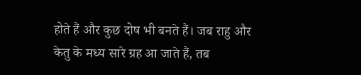होते हैं और कुछ दोष भी बनते हैं। जब राहु और केतु के मध्य सारे ग्रह आ जाते हैं, तब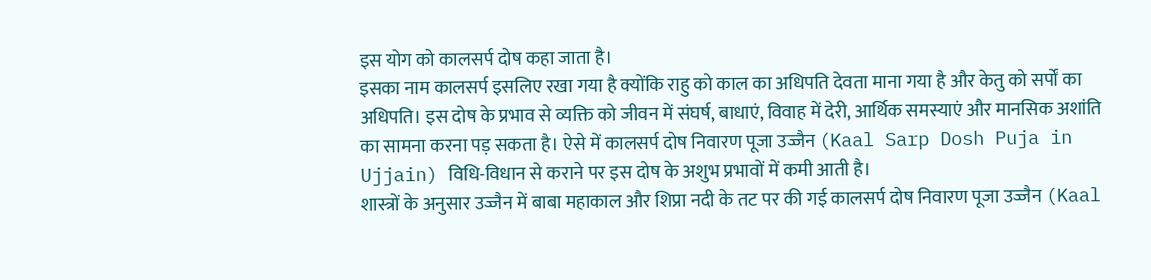इस योग को कालसर्प दोष कहा जाता है।
इसका नाम कालसर्प इसलिए रखा गया है क्योंकि राहु को काल का अधिपति देवता माना गया है और केतु को सर्पों का अधिपति। इस दोष के प्रभाव से व्यक्ति को जीवन में संघर्ष, बाधाएं, विवाह में देरी, आर्थिक समस्याएं और मानसिक अशांति का सामना करना पड़ सकता है। ऐसे में कालसर्प दोष निवारण पूजा उज्जैन (Kaal Sarp Dosh Puja in Ujjain) विधि-विधान से कराने पर इस दोष के अशुभ प्रभावों में कमी आती है।
शास्त्रों के अनुसार उज्जैन में बाबा महाकाल और शिप्रा नदी के तट पर की गई कालसर्प दोष निवारण पूजा उज्जैन (Kaal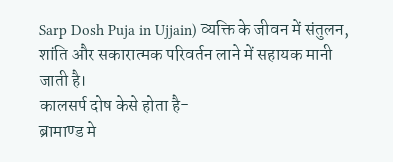Sarp Dosh Puja in Ujjain) व्यक्ति के जीवन में संतुलन, शांति और सकारात्मक परिवर्तन लाने में सहायक मानी जाती है।
कालसर्प दोष केसे होता है-
ब्रामाण्ड मे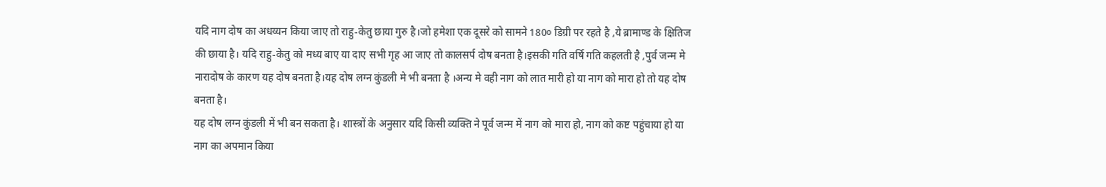यदि नाग दोष का अधय्यन किया जाए तो राहु-केतु छाया गुरु है।जो हमेशा एक दूसरे को सामने 180० डिग्री पर रहते है ,ये ब्रामाण्ड के क्षितिज की छाया है। यदि राहु-केतु को मध्य बाए या दाए सभी गृह आ जाए तो कालसर्प दोष बनता है।इसकी गति वर्षि गति कहलती है ,पुर्व जन्म मे नारादोष के कारण यह दोष बनता है।यह दोष लग्न कुंडली मे भी बनता है ।अन्य मे वही नाग को लात मारी हो या नाग को मारा हो तो यह दोष बनता है।
यह दोष लग्न कुंडली में भी बन सकता है। शास्त्रों के अनुसार यदि किसी व्यक्ति ने पूर्व जन्म में नाग को मारा हो, नाग को कष्ट पहुंचाया हो या नाग का अपमान किया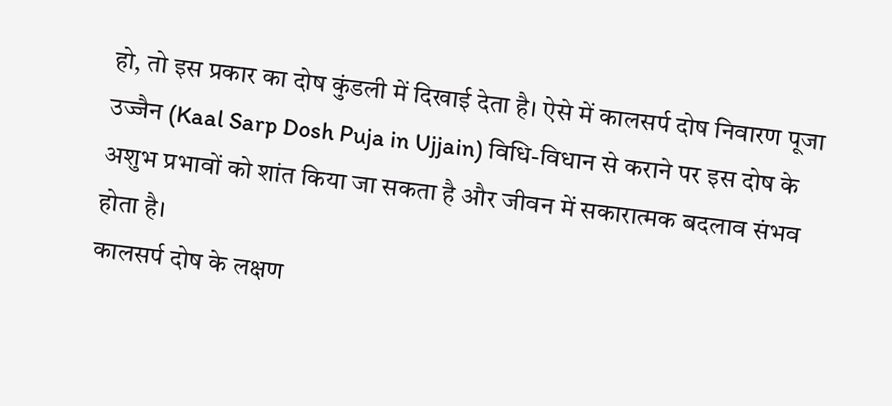हो, तो इस प्रकार का दोष कुंडली में दिखाई देता है। ऐसे में कालसर्प दोष निवारण पूजा उज्जैन (Kaal Sarp Dosh Puja in Ujjain) विधि-विधान से कराने पर इस दोष के अशुभ प्रभावों को शांत किया जा सकता है और जीवन में सकारात्मक बदलाव संभव होता है।
कालसर्प दोष के लक्षण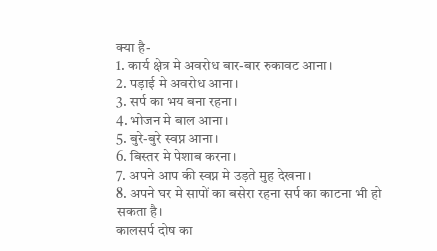क्या है-
1. कार्य क्षेत्र मे अवरोध बार-बार रुकावट आना।
2. पड़ाई मे अवरोध आना।
3. सर्प का भय बना रहना।
4. भोजन मे बाल आना।
5. बुरे-बुरे स्वप्न आना।
6. बिस्तर मे पेशाब करना।
7. अपने आप की स्वप्न मे उड़ते मुह देखना।
8. अपने घर मे सापों का बसेरा रहना सर्प का काटना भी हो सकता है।
कालसर्प दोष का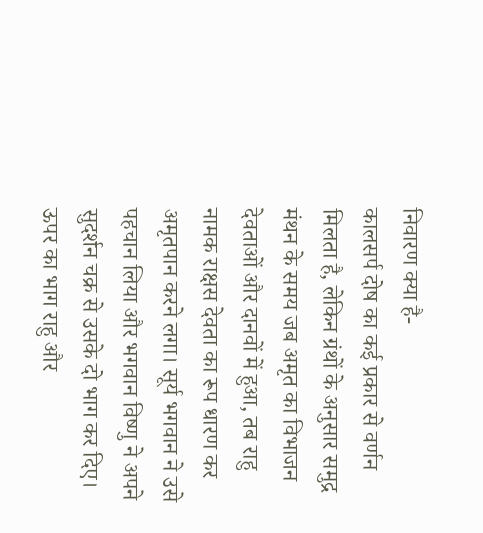निवारण क्या है-
कालसर्प दोष का कई प्रकार से वर्णन मिलता है, लेकिन ग्रंथों के अनुसार समुद्र मंथन के समय जब अमृत का विभाजन देवताओं और दानवों में हुआ, तब राहु नामक राक्षस देवता का रूप धारण कर अमृतपान करने लगा। सूर्य भगवान ने उसे पहचान लिया और भगवान विष्णु ने अपने सुदर्शन चक्र से उसके दो भाग कर दिए। ऊपर का भाग राहु और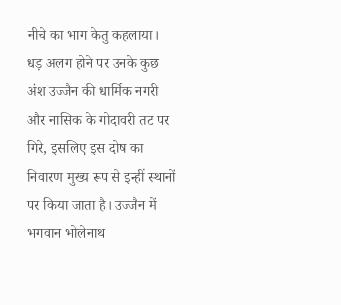नीचे का भाग केतु कहलाया।
धड़ अलग होने पर उनके कुछ अंश उज्जैन की धार्मिक नगरी और नासिक के गोदावरी तट पर गिरे, इसलिए इस दोष का निवारण मुख्य रूप से इन्हीं स्थानों पर किया जाता है। उज्जैन में भगवान भोलेनाथ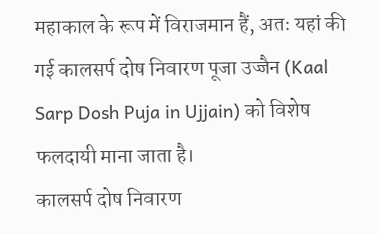महाकाल के रूप में विराजमान हैं, अतः यहां की गई कालसर्प दोष निवारण पूजा उज्जैन (Kaal Sarp Dosh Puja in Ujjain) को विशेष फलदायी माना जाता है।
कालसर्प दोष निवारण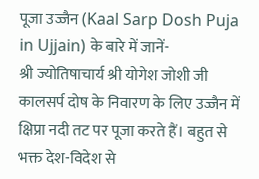पूजा उज्जैन (Kaal Sarp Dosh Puja in Ujjain) के बारे में जानें-
श्री ज्योतिषाचार्य श्री योगेश जोशी जी कालसर्प दोष के निवारण के लिए उज्जैन में क्षिप्रा नदी तट पर पूजा करते हैं। बहुत से भक्त देश-विदेश से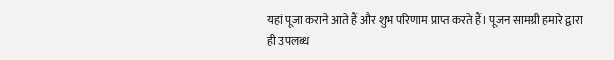यहां पूजा कराने आते हैं और शुभ परिणाम प्राप्त करते हैं। पूजन सामग्री हमारे द्वारा ही उपलब्ध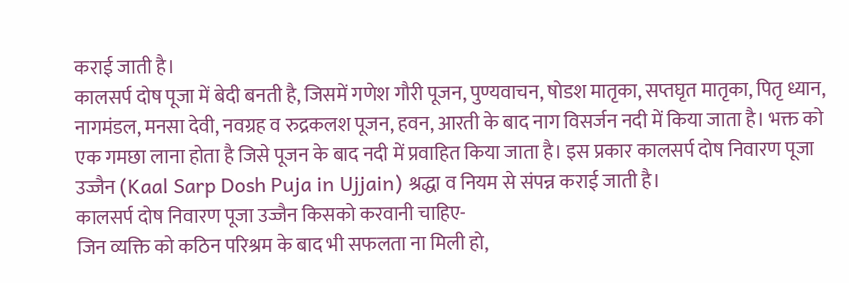कराई जाती है।
कालसर्प दोष पूजा में बेदी बनती है, जिसमें गणेश गौरी पूजन, पुण्यवाचन, षोडश मातृका, सप्तघृत मातृका, पितृ ध्यान, नागमंडल, मनसा देवी, नवग्रह व रुद्रकलश पूजन, हवन, आरती के बाद नाग विसर्जन नदी में किया जाता है। भक्त को एक गमछा लाना होता है जिसे पूजन के बाद नदी में प्रवाहित किया जाता है। इस प्रकार कालसर्प दोष निवारण पूजा उज्जैन (Kaal Sarp Dosh Puja in Ujjain) श्रद्धा व नियम से संपन्न कराई जाती है।
कालसर्प दोष निवारण पूजा उज्जैन किसको करवानी चाहिए-
जिन व्यक्ति को कठिन परिश्रम के बाद भी सफलता ना मिली हो,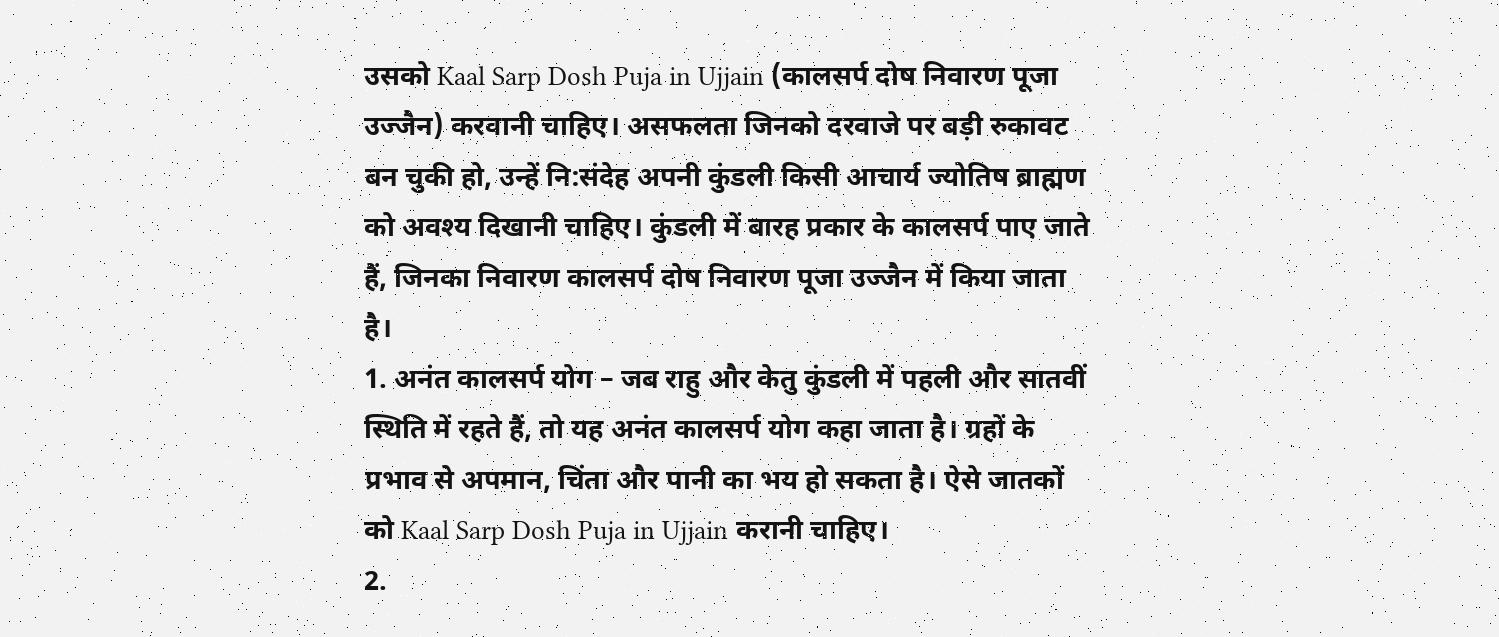उसको Kaal Sarp Dosh Puja in Ujjain (कालसर्प दोष निवारण पूजा उज्जैन) करवानी चाहिए। असफलता जिनको दरवाजे पर बड़ी रुकावट बन चुकी हो, उन्हें नि:संदेह अपनी कुंडली किसी आचार्य ज्योतिष ब्राह्मण को अवश्य दिखानी चाहिए। कुंडली में बारह प्रकार के कालसर्प पाए जाते हैं, जिनका निवारण कालसर्प दोष निवारण पूजा उज्जैन में किया जाता है।
1. अनंत कालसर्प योग – जब राहु और केतु कुंडली में पहली और सातवीं स्थिति में रहते हैं, तो यह अनंत कालसर्प योग कहा जाता है। ग्रहों के प्रभाव से अपमान, चिंता और पानी का भय हो सकता है। ऐसे जातकों को Kaal Sarp Dosh Puja in Ujjain करानी चाहिए।
2.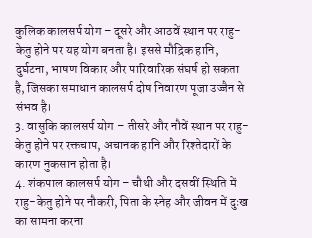कुलिक कालसर्प योग – दूसरे और आठवें स्थान पर राहु-केतु होने पर यह योग बनता है। इससे मौद्रिक हानि, दुर्घटना, भाषण विकार और पारिवारिक संघर्ष हो सकता है, जिसका समाधान कालसर्प दोष निवारण पूजा उज्जैन से संभव है।
3. वासुकि कालसर्प योग – तीसरे और नौवें स्थान पर राहु-केतु होने पर रक्तचाप, अचानक हानि और रिश्तेदारों के कारण नुकसान होता है।
4. शंकपाल कालसर्प योग – चौथी और दसवीं स्थिति में राहु-केतु होने पर नौकरी, पिता के स्नेह और जीवन में दुःख का सामना करना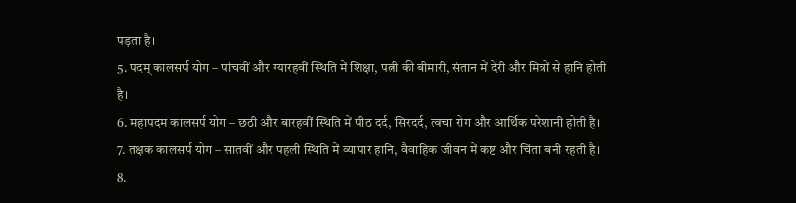पड़ता है।
5. पदम् कालसर्प योग – पांचवीं और ग्यारहवीं स्थिति में शिक्षा, पत्नी की बीमारी, संतान में देरी और मित्रों से हानि होती है।
6. महापदम कालसर्प योग – छठी और बारहवीं स्थिति में पीठ दर्द, सिरदर्द, त्वचा रोग और आर्थिक परेशानी होती है।
7. तक्षक कालसर्प योग – सातवीं और पहली स्थिति में व्यापार हानि, वैवाहिक जीवन में कष्ट और चिंता बनी रहती है।
8.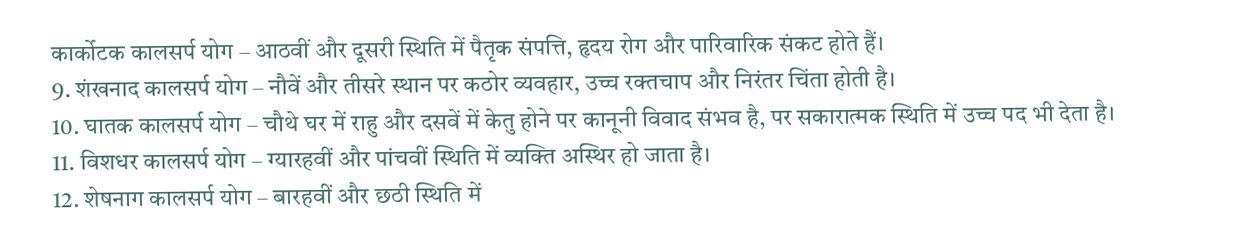कार्कोटक कालसर्प योग – आठवीं और दूसरी स्थिति में पैतृक संपत्ति, हृदय रोग और पारिवारिक संकट होते हैं।
9. शंखनाद कालसर्प योग – नौवें और तीसरे स्थान पर कठोर व्यवहार, उच्च रक्तचाप और निरंतर चिंता होती है।
10. घातक कालसर्प योग – चौथे घर में राहु और दसवें में केतु होने पर कानूनी विवाद संभव है, पर सकारात्मक स्थिति में उच्च पद भी देता है।
11. विशधर कालसर्प योग – ग्यारहवीं और पांचवीं स्थिति में व्यक्ति अस्थिर हो जाता है।
12. शेषनाग कालसर्प योग – बारहवीं और छठी स्थिति में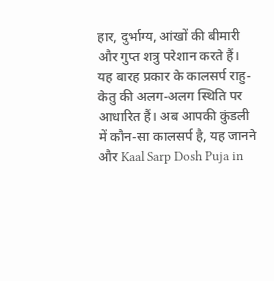हार, दुर्भाग्य, आंखों की बीमारी और गुप्त शत्रु परेशान करते हैं।
यह बारह प्रकार के कालसर्प राहु-केतु की अलग-अलग स्थिति पर आधारित हैं। अब आपकी कुंडली में कौन-सा कालसर्प है, यह जानने और Kaal Sarp Dosh Puja in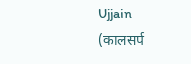Ujjain (कालसर्प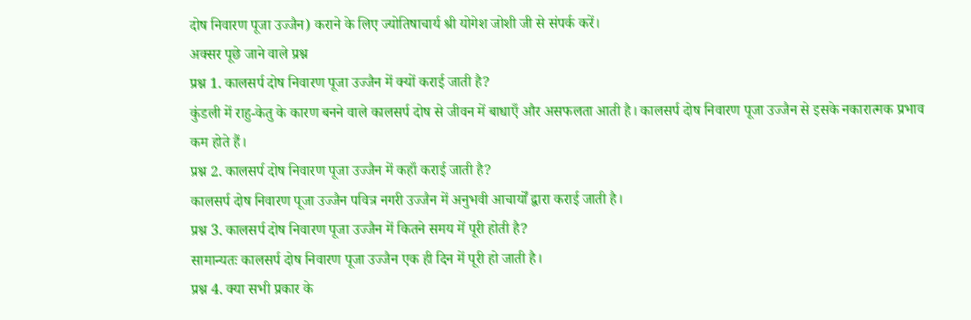दोष निवारण पूजा उज्जैन) कराने के लिए ज्योतिषाचार्य श्री योगेश जोशी जी से संपर्क करें।
अक्सर पूछे जाने वाले प्रश्न
प्रश्न 1. कालसर्प दोष निवारण पूजा उज्जैन में क्यों कराई जाती है?
कुंडली में राहु-केतु के कारण बनने वाले कालसर्प दोष से जीवन में बाधाएँ और असफलता आती है। कालसर्प दोष निवारण पूजा उज्जैन से इसके नकारात्मक प्रभाव कम होते हैं।
प्रश्न 2. कालसर्प दोष निवारण पूजा उज्जैन में कहाँ कराई जाती है?
कालसर्प दोष निवारण पूजा उज्जैन पवित्र नगरी उज्जैन में अनुभवी आचार्यों द्वारा कराई जाती है।
प्रश्न 3. कालसर्प दोष निवारण पूजा उज्जैन में कितने समय में पूरी होती है?
सामान्यतः कालसर्प दोष निवारण पूजा उज्जैन एक ही दिन में पूरी हो जाती है।
प्रश्न 4. क्या सभी प्रकार के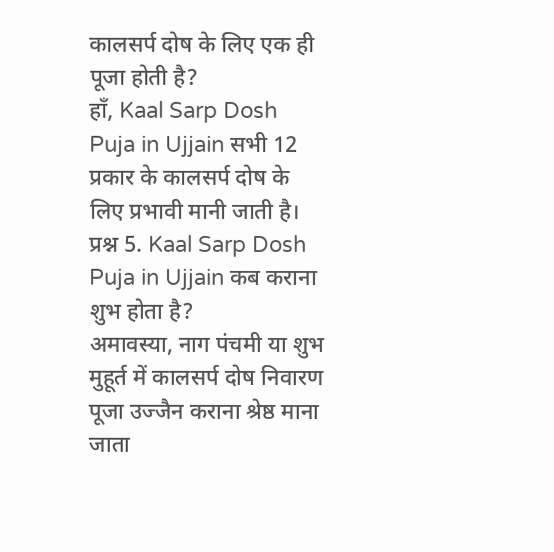कालसर्प दोष के लिए एक ही पूजा होती है?
हाँ, Kaal Sarp Dosh Puja in Ujjain सभी 12 प्रकार के कालसर्प दोष के लिए प्रभावी मानी जाती है।
प्रश्न 5. Kaal Sarp Dosh Puja in Ujjain कब कराना शुभ होता है?
अमावस्या, नाग पंचमी या शुभ मुहूर्त में कालसर्प दोष निवारण पूजा उज्जैन कराना श्रेष्ठ माना जाता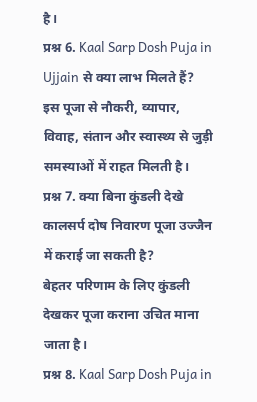है।
प्रश्न 6. Kaal Sarp Dosh Puja in Ujjain से क्या लाभ मिलते हैं?
इस पूजा से नौकरी, व्यापार, विवाह, संतान और स्वास्थ्य से जुड़ी समस्याओं में राहत मिलती है।
प्रश्न 7. क्या बिना कुंडली देखे कालसर्प दोष निवारण पूजा उज्जैन में कराई जा सकती है?
बेहतर परिणाम के लिए कुंडली देखकर पूजा कराना उचित माना जाता है।
प्रश्न 8. Kaal Sarp Dosh Puja in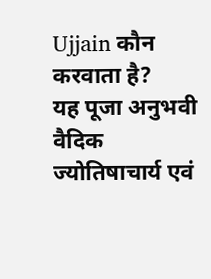Ujjain कौन करवाता है?
यह पूजा अनुभवी वैदिक ज्योतिषाचार्य एवं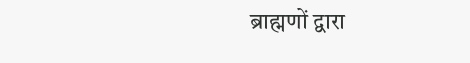ब्राह्मणों द्वारा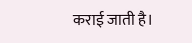कराई जाती है।